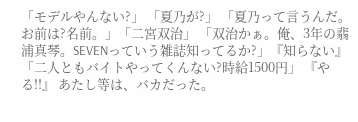「モデルやんない?」 「夏乃が?」 「夏乃って言うんだ。お前は?名前。」「二宮双治」 「双治かぁ。俺、3年の翡浦真琴。SEVENっていう雑誌知ってるか?」『知らない』 「二人ともバイトやってくんない?時給1500円」 『やる!!』 あたし等は、バカだった。